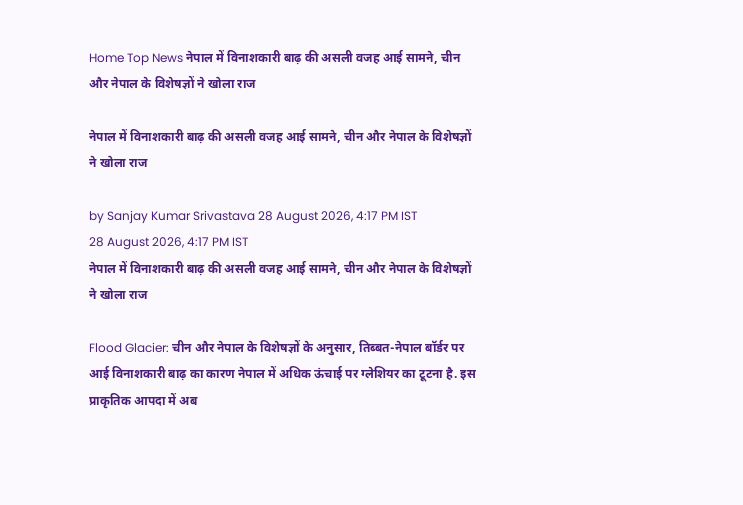Home Top News नेपाल में विनाशकारी बाढ़ की असली वजह आई सामने, चीन और नेपाल के विशेषज्ञों ने खोला राज

नेपाल में विनाशकारी बाढ़ की असली वजह आई सामने, चीन और नेपाल के विशेषज्ञों ने खोला राज

by Sanjay Kumar Srivastava 28 August 2026, 4:17 PM IST
28 August 2026, 4:17 PM IST
नेपाल में विनाशकारी बाढ़ की असली वजह आई सामने, चीन और नेपाल के विशेषज्ञों ने खोला राज

Flood Glacier: चीन और नेपाल के विशेषज्ञों के अनुसार, तिब्बत-नेपाल बॉर्डर पर आई विनाशकारी बाढ़ का कारण नेपाल में अधिक ऊंचाई पर ग्लेशियर का टूटना है. इस प्राकृतिक आपदा में अब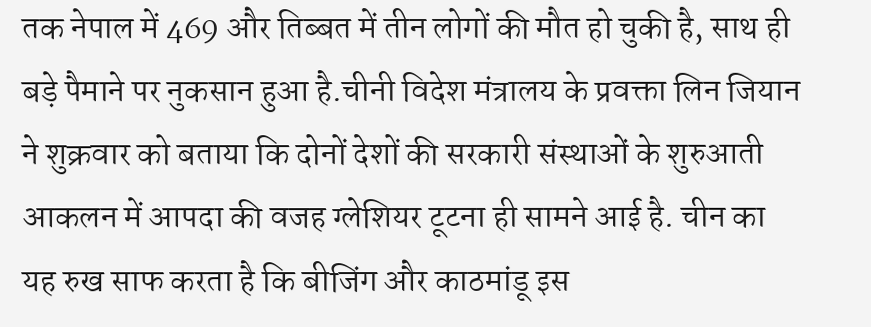तक नेपाल में 469 और तिब्बत में तीन लोगों की मौत हो चुकी है, साथ ही बड़े पैमाने पर नुकसान हुआ है.चीनी विदेश मंत्रालय के प्रवक्ता लिन जियान ने शुक्रवार को बताया कि दोनों देशों की सरकारी संस्थाओं के शुरुआती आकलन में आपदा की वजह ग्लेशियर टूटना ही सामने आई है. चीन का यह रुख साफ करता है कि बीजिंग और काठमांडू इस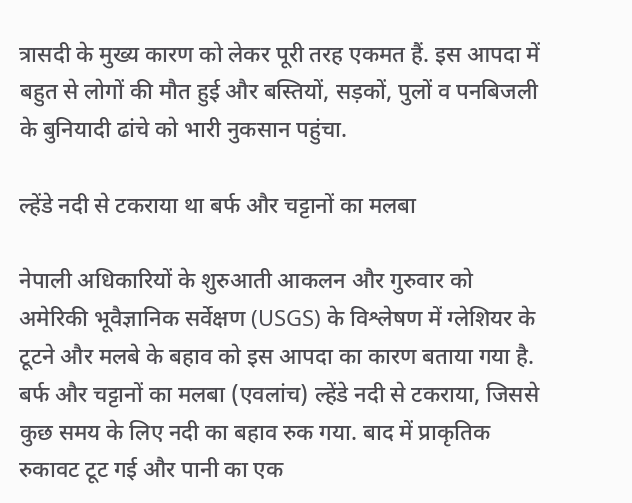त्रासदी के मुख्य कारण को लेकर पूरी तरह एकमत हैं. इस आपदा में बहुत से लोगों की मौत हुई और बस्तियों, सड़कों, पुलों व पनबिजली के बुनियादी ढांचे को भारी नुकसान पहुंचा.

ल्हेंडे नदी से टकराया था बर्फ और चट्टानों का मलबा

नेपाली अधिकारियों के शुरुआती आकलन और गुरुवार को अमेरिकी भूवैज्ञानिक सर्वेक्षण (USGS) के विश्लेषण में ग्लेशियर के टूटने और मलबे के बहाव को इस आपदा का कारण बताया गया है. बर्फ और चट्टानों का मलबा (एवलांच) ल्हेंडे नदी से टकराया, जिससे कुछ समय के लिए नदी का बहाव रुक गया. बाद में प्राकृतिक रुकावट टूट गई और पानी का एक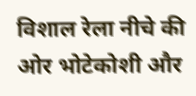विशाल रेला नीचे की ओर भोटेकोशी और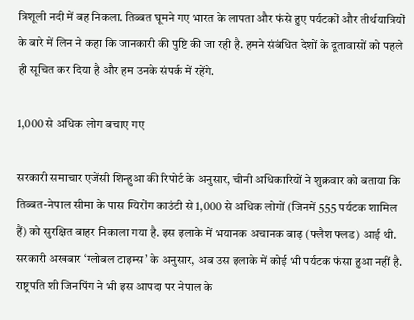त्रिशूली नदी में बह निकला. तिब्बत घूमने गए भारत के लापता और फंसे हुए पर्यटकों और तीर्थयात्रियों के बारे में लिन ने कहा कि जानकारी की पुष्टि की जा रही है. हमने संबंधित देशों के दूतावासों को पहले ही सूचित कर दिया है और हम उनके संपर्क में रहेंगे.

1,000 से अधिक लोग बचाए गए

सरकारी समाचार एजेंसी शिन्हुआ की रिपोर्ट के अनुसार, चीनी अधिकारियों ने शुक्रवार को बताया कि तिब्बत-नेपाल सीमा के पास ग्यिरोंग काउंटी से 1,000 से अधिक लोगों (जिनमें 555 पर्यटक शामिल हैं) को सुरक्षित बाहर निकाला गया है. इस इलाके में भयानक अचानक बाढ़ (फ्लैश फ्लड) आई थी. सरकारी अखबार ‘ग्लोबल टाइम्स’ के अनुसार, अब उस इलाके में कोई भी पर्यटक फंसा हुआ नहीं है. राष्ट्रपति शी जिनपिंग ने भी इस आपदा पर नेपाल के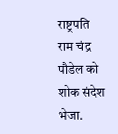राष्ट्रपति राम चंद्र पौडेल को शोक संदेश भेजा.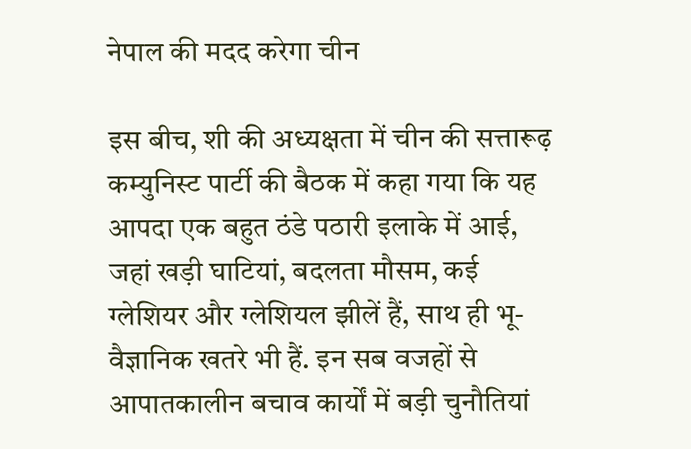नेपाल की मदद करेगा चीन

इस बीच, शी की अध्यक्षता में चीन की सत्तारूढ़ कम्युनिस्ट पार्टी की बैठक में कहा गया कि यह आपदा एक बहुत ठंडे पठारी इलाके में आई, जहां खड़ी घाटियां, बदलता मौसम, कई ग्लेशियर और ग्लेशियल झीलें हैं, साथ ही भू-वैज्ञानिक खतरे भी हैं. इन सब वजहों से आपातकालीन बचाव कार्यों में बड़ी चुनौतियां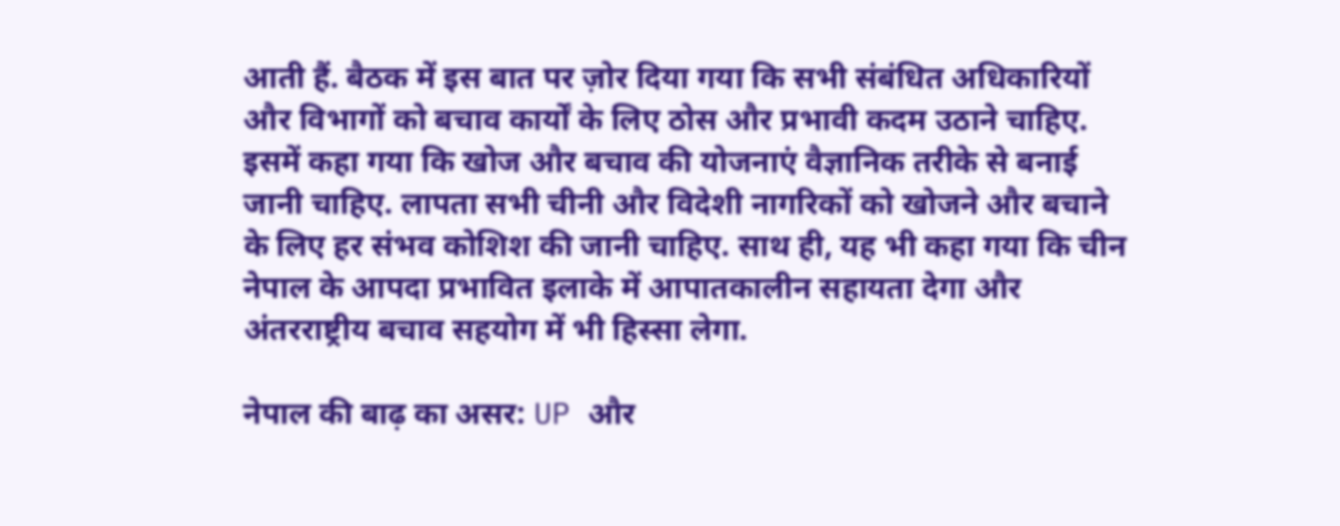आती हैं. बैठक में इस बात पर ज़ोर दिया गया कि सभी संबंधित अधिकारियों और विभागों को बचाव कार्यों के लिए ठोस और प्रभावी कदम उठाने चाहिए. इसमें कहा गया कि खोज और बचाव की योजनाएं वैज्ञानिक तरीके से बनाई जानी चाहिए. लापता सभी चीनी और विदेशी नागरिकों को खोजने और बचाने के लिए हर संभव कोशिश की जानी चाहिए. साथ ही, यह भी कहा गया कि चीन नेपाल के आपदा प्रभावित इलाके में आपातकालीन सहायता देगा और अंतरराष्ट्रीय बचाव सहयोग में भी हिस्सा लेगा.

नेपाल की बाढ़ का असर: UP और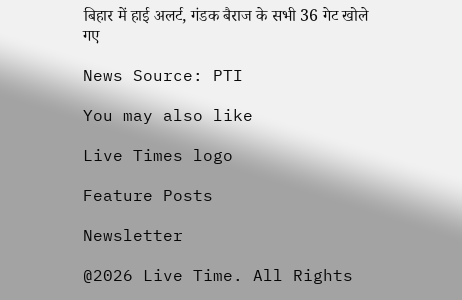बिहार में हाई अलर्ट, गंडक बैराज के सभी 36 गेट खोले गए

News Source: PTI

You may also like

Live Times logo

Feature Posts

Newsletter

@2026 Live Time. All Rights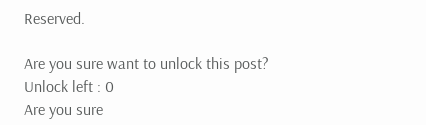Reserved.

Are you sure want to unlock this post?
Unlock left : 0
Are you sure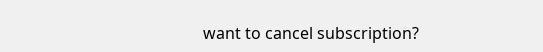want to cancel subscription?